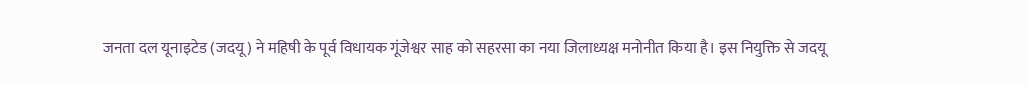जनता दल यूनाइटेड (जदयू) ने महिषी के पूर्व विधायक गूंजेश्वर साह को सहरसा का नया जिलाध्यक्ष मनोनीत किया है। इस नियुक्ति से जदयू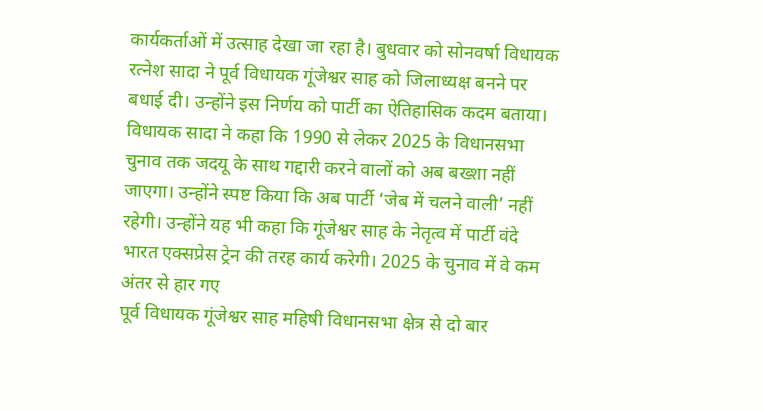कार्यकर्ताओं में उत्साह देखा जा रहा है। बुधवार को सोनवर्षा विधायक रत्नेश सादा ने पूर्व विधायक गूंजेश्वर साह को जिलाध्यक्ष बनने पर बधाई दी। उन्होंने इस निर्णय को पार्टी का ऐतिहासिक कदम बताया। विधायक सादा ने कहा कि 1990 से लेकर 2025 के विधानसभा चुनाव तक जदयू के साथ गद्दारी करने वालों को अब बख्शा नहीं जाएगा। उन्होंने स्पष्ट किया कि अब पार्टी ‘जेब में चलने वाली’ नहीं रहेगी। उन्होंने यह भी कहा कि गूंजेश्वर साह के नेतृत्व में पार्टी वंदे भारत एक्सप्रेस ट्रेन की तरह कार्य करेगी। 2025 के चुनाव में वे कम अंतर से हार गए
पूर्व विधायक गूंजेश्वर साह महिषी विधानसभा क्षेत्र से दो बार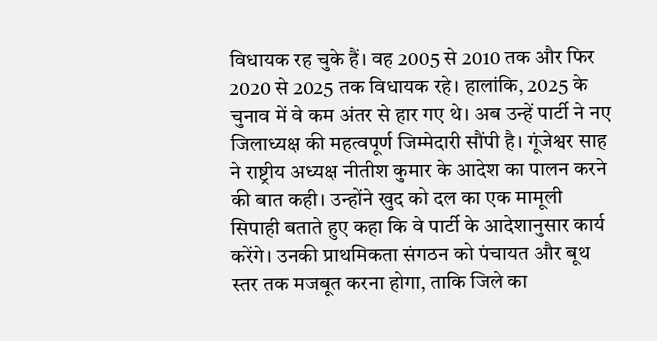विधायक रह चुके हैं। वह 2005 से 2010 तक और फिर 2020 से 2025 तक विधायक रहे। हालांकि, 2025 के चुनाव में वे कम अंतर से हार गए थे। अब उन्हें पार्टी ने नए जिलाध्यक्ष की महत्वपूर्ण जिम्मेदारी सौंपी है। गूंजेश्वर साह ने राष्ट्रीय अध्यक्ष नीतीश कुमार के आदेश का पालन करने की बात कही। उन्होंने खुद को दल का एक मामूली सिपाही बताते हुए कहा कि वे पार्टी के आदेशानुसार कार्य करेंगे। उनकी प्राथमिकता संगठन को पंचायत और बूथ स्तर तक मजबूत करना होगा, ताकि जिले का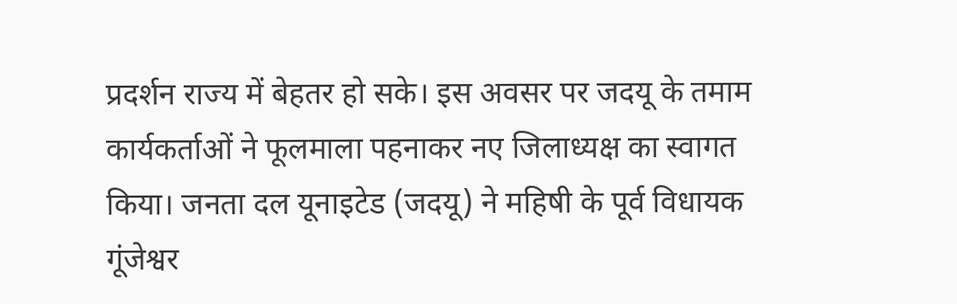प्रदर्शन राज्य में बेहतर हो सके। इस अवसर पर जदयू के तमाम कार्यकर्ताओं ने फूलमाला पहनाकर नए जिलाध्यक्ष का स्वागत किया। जनता दल यूनाइटेड (जदयू) ने महिषी के पूर्व विधायक गूंजेश्वर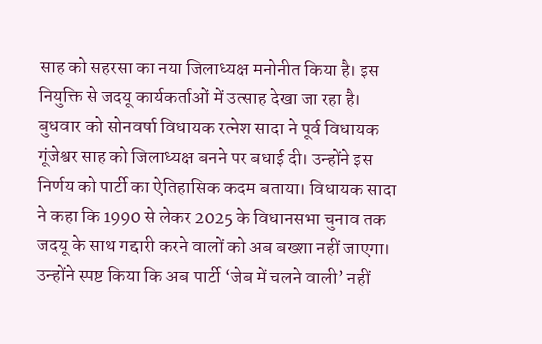साह को सहरसा का नया जिलाध्यक्ष मनोनीत किया है। इस नियुक्ति से जदयू कार्यकर्ताओं में उत्साह देखा जा रहा है। बुधवार को सोनवर्षा विधायक रत्नेश सादा ने पूर्व विधायक गूंजेश्वर साह को जिलाध्यक्ष बनने पर बधाई दी। उन्होंने इस निर्णय को पार्टी का ऐतिहासिक कदम बताया। विधायक सादा ने कहा कि 1990 से लेकर 2025 के विधानसभा चुनाव तक जदयू के साथ गद्दारी करने वालों को अब बख्शा नहीं जाएगा। उन्होंने स्पष्ट किया कि अब पार्टी ‘जेब में चलने वाली’ नहीं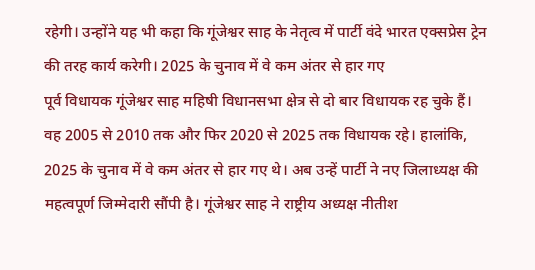रहेगी। उन्होंने यह भी कहा कि गूंजेश्वर साह के नेतृत्व में पार्टी वंदे भारत एक्सप्रेस ट्रेन की तरह कार्य करेगी। 2025 के चुनाव में वे कम अंतर से हार गए
पूर्व विधायक गूंजेश्वर साह महिषी विधानसभा क्षेत्र से दो बार विधायक रह चुके हैं। वह 2005 से 2010 तक और फिर 2020 से 2025 तक विधायक रहे। हालांकि, 2025 के चुनाव में वे कम अंतर से हार गए थे। अब उन्हें पार्टी ने नए जिलाध्यक्ष की महत्वपूर्ण जिम्मेदारी सौंपी है। गूंजेश्वर साह ने राष्ट्रीय अध्यक्ष नीतीश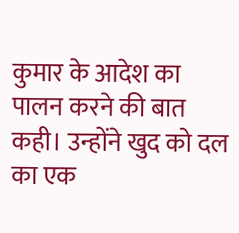कुमार के आदेश का पालन करने की बात कही। उन्होंने खुद को दल का एक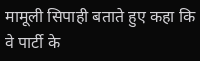मामूली सिपाही बताते हुए कहा कि वे पार्टी के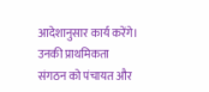आदेशानुसार कार्य करेंगे। उनकी प्राथमिकता संगठन को पंचायत और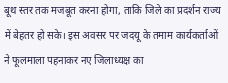बूथ स्तर तक मजबूत करना होगा, ताकि जिले का प्रदर्शन राज्य में बेहतर हो सके। इस अवसर पर जदयू के तमाम कार्यकर्ताओं ने फूलमाला पहनाकर नए जिलाध्यक्ष का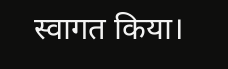स्वागत किया।